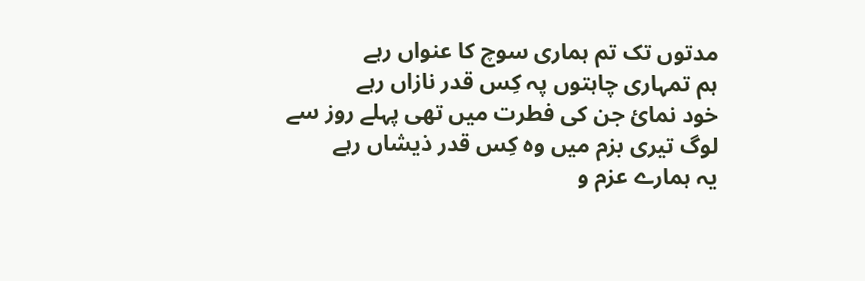مدتوں تک تم ہماری سوچ کا عنواں رہے
ہم تمہاری چاہتوں پہ کِس قدر نازاں رہے
خود نمایٔ جن کی فطرت میں تھی پہلے روز سے
لوگ تیری بزم میں وہ کِس قدر ذیشاں رہے
یہ ہمارے عزم و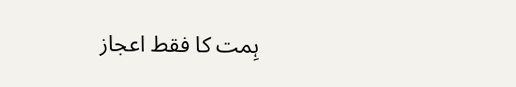ہِمت کا فقط اعجاز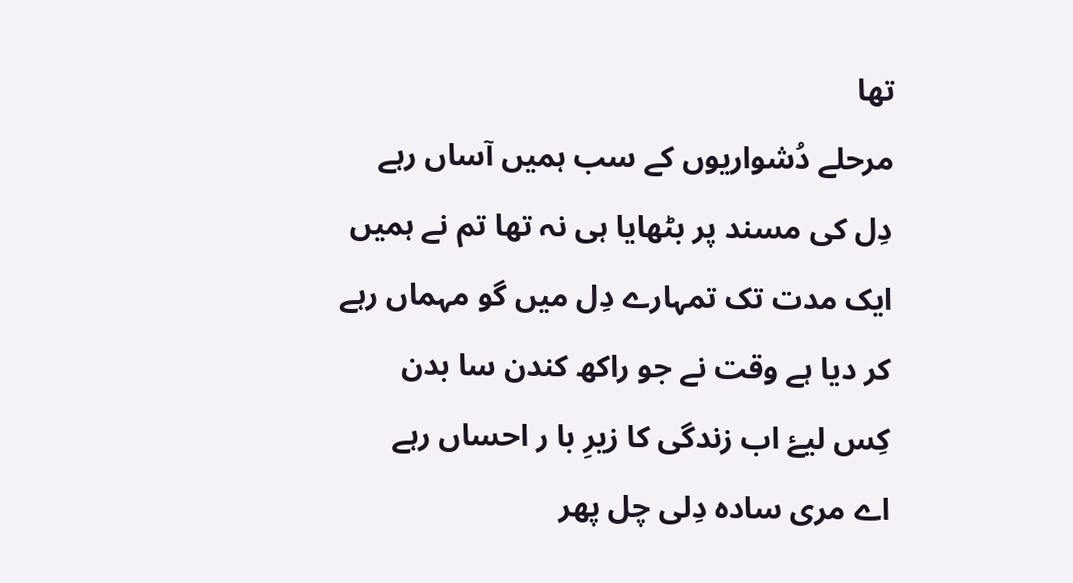تھا
مرحلے دُشواریوں کے سب ہمیں آساں رہے
دِل کی مسند پر بٹھایا ہی نہ تھا تم نے ہمیں
ایک مدت تک تمہارے دِل میں گو مہماں رہے
کر دیا ہے وقت نے جو راکھ کندن سا بدن
کِس لیۓ اب زندگی کا زیرِ با ر احساں رہے
اے مری سادہ دِلی چل پھر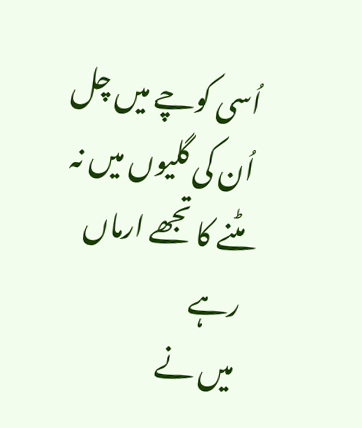اُسی کوچے میں چل
اُن کی گلیوں میں نہ مٹنے کا تجھے ارماں رہے
میں نے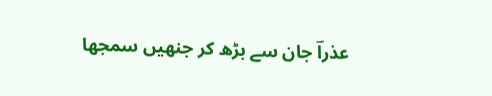عذراؔ جان سے بڑھ کر جنھیں سمجھا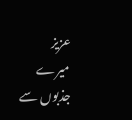عزیز
میرے جذبوں سے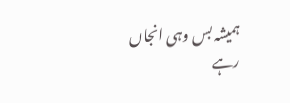ہمیشہ بس وہی انجاں رہے